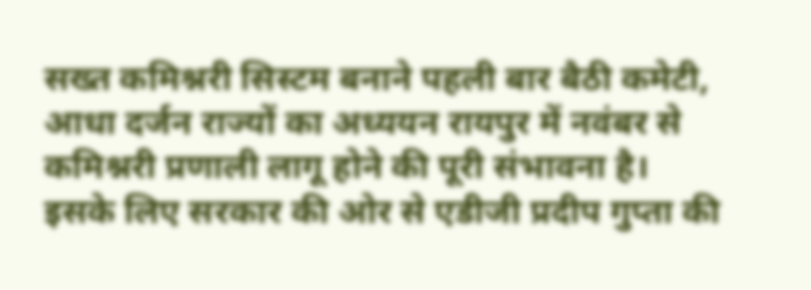सख्त कमिश्नरी सिस्टम बनाने पहली बार बैठी कमेटी, आधा दर्जन राज्यों का अध्ययन रायपुर में नवंबर से कमिश्नरी प्रणाली लागू होने की पूरी संभावना है। इसके लिए सरकार की ओर से एडीजी प्रदीप गुप्ता की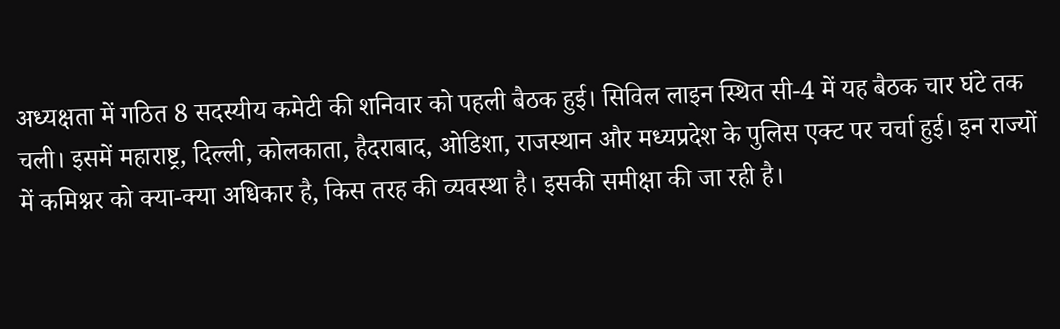अध्यक्षता में गठित 8 सदस्यीय कमेटी की शनिवार को पहली बैठक हुई। सिविल लाइन स्थित सी-4 में यह बैठक चार घंटे तक चली। इसमें महाराष्ट्र, दिल्ली, कोलकाता, हैदराबाद, ओडिशा, राजस्थान और मध्यप्रदेश के पुलिस एक्ट पर चर्चा हुई। इन राज्यों में कमिश्नर को क्या-क्या अधिकार है, किस तरह की व्यवस्था है। इसकी समीक्षा की जा रही है।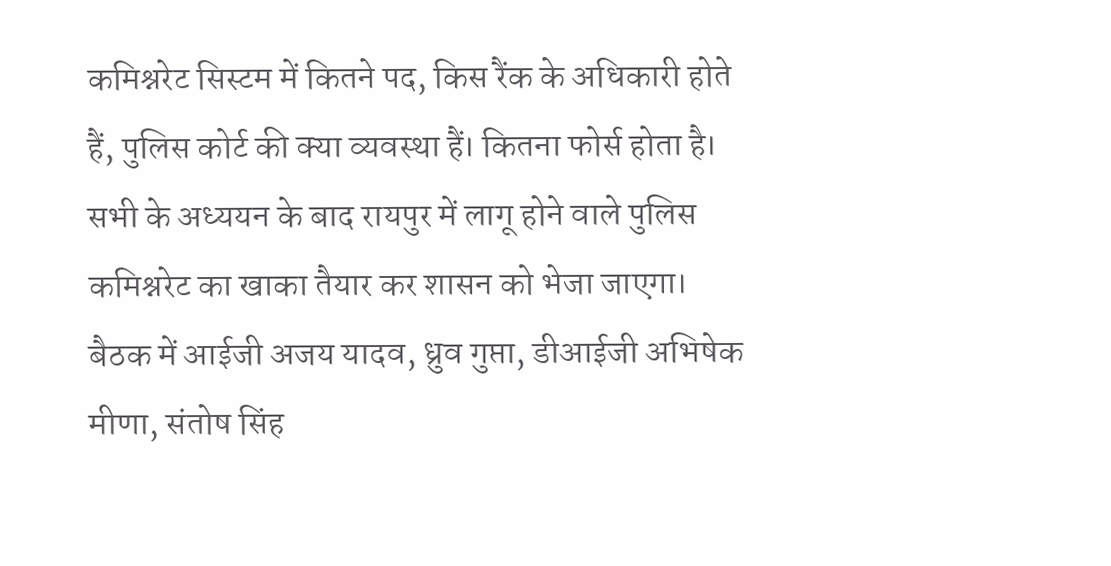कमिश्नरेट सिस्टम में कितने पद, किस रैंक के अधिकारी होते हैं, पुलिस कोर्ट की क्या व्यवस्था हैं। कितना फोर्स होता है। सभी के अध्ययन के बाद रायपुर में लागू होने वाले पुलिस कमिश्नरेट का खाका तैयार कर शासन को भेजा जाएगा। बैठक में आईजी अजय यादव, ध्रुव गुप्ता, डीआईजी अभिषेक मीणा, संतोष सिंह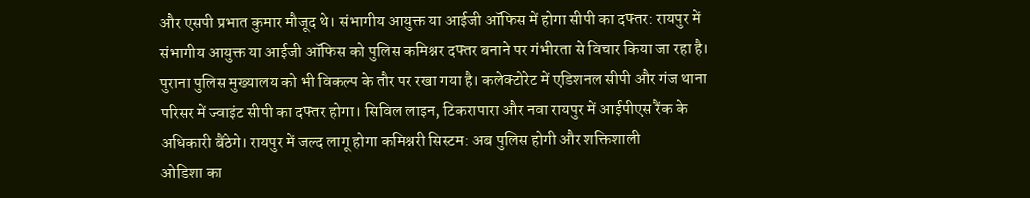और एसपी प्रभात कुमार मौजूद थे। संभागीय आयुक्त या आईजी ऑफिस में होगा सीपी का दफ्तर: रायपुर में संभागीय आयुक्त या आईजी ऑफिस को पुलिस कमिश्नर दफ्तर बनाने पर गंभीरता से विचार किया जा रहा है। पुराना पुलिस मुख्यालय को भी विकल्प के तौर पर रखा गया है। कलेक्टोरेट में एडिशनल सीपी और गंज थाना परिसर में ज्वाइंट सीपी का दफ्तर होगा। सिविल लाइन, टिकरापारा और नवा रायपुर में आईपीएस रैंक के अधिकारी बैंठेगे। रायपुर में जल्द लागू होगा कमिश्नरी सिस्टम: अब पुलिस होगी और शक्तिशाली
ओडिशा का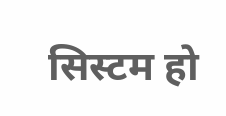सिस्टम हो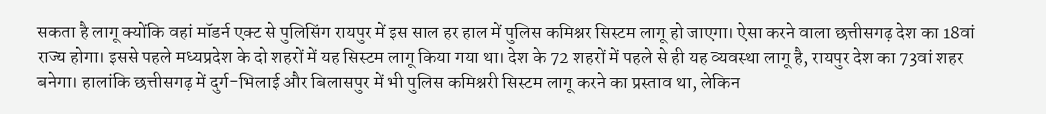सकता है लागू क्योंकि वहां मॉडर्न एक्ट से पुलिसिंग रायपुर में इस साल हर हाल में पुलिस कमिश्नर सिस्टम लागू हो जाएगा। ऐसा करने वाला छत्तीसगढ़ देश का 18वां राज्य होगा। इससे पहले मध्यप्रदेश के दो शहरों में यह सिस्टम लागू किया गया था। देश के 72 शहरों में पहले से ही यह व्यवस्था लागू है, रायपुर देश का 73वां शहर बनेगा। हालांकि छत्तीसगढ़ में दुर्ग-भिलाई और बिलासपुर में भी पुलिस कमिश्नरी सिस्टम लागू करने का प्रस्ताव था, लेकिन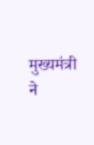मुख्यमंत्री ने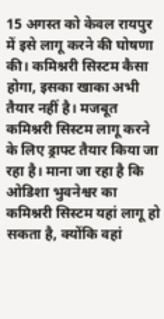15 अगस्त को केवल रायपुर में इसे लागू करने की घोषणा की। कमिश्नरी सिस्टम कैसा होगा, इसका खाका अभी तैयार नहीं है। मजबूत कमिश्नरी सिस्टम लागू करने के लिए ड्राफ्ट तैयार किया जा रहा है। माना जा रहा है कि ओडिशा भुवनेश्वर का कमिश्नरी सिस्टम यहां लागू हो सकता है, क्योंकि वहां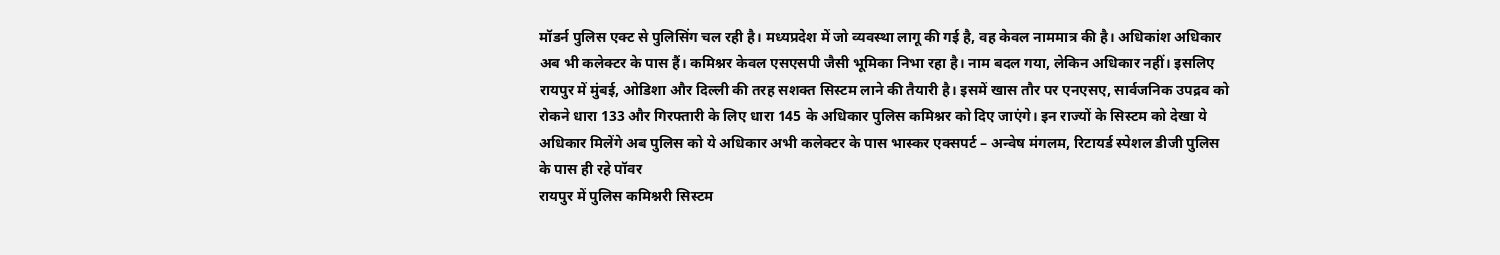मॉडर्न पुलिस एक्ट से पुलिसिंग चल रही है। मध्यप्रदेश में जो व्यवस्था लागू की गई है, वह केवल नाममात्र की है। अधिकांश अधिकार अब भी कलेक्टर के पास हैं। कमिश्नर केवल एसएसपी जैसी भूमिका निभा रहा है। नाम बदल गया, लेकिन अधिकार नहीं। इसलिए रायपुर में मुंबई, ओडिशा और दिल्ली की तरह सशक्त सिस्टम लाने की तैयारी है। इसमें खास तौर पर एनएसए, सार्वजनिक उपद्रव को रोकने धारा 133 और गिरफ्तारी के लिए धारा 145 के अधिकार पुलिस कमिश्नर को दिए जाएंगे। इन राज्यों के सिस्टम को देखा ये अधिकार मिलेंगे अब पुलिस को ये अधिकार अभी कलेक्टर के पास भास्कर एक्सपर्ट – अन्वेष मंगलम, रिटायर्ड स्पेशल डीजी पुलिस के पास ही रहे पॉवर
रायपुर में पुलिस कमिश्नरी सिस्टम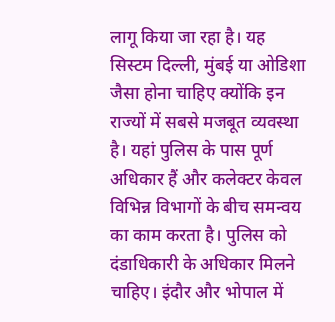लागू किया जा रहा है। यह सिस्टम दिल्ली, मुंबई या ओडिशा जैसा होना चाहिए क्योंकि इन राज्यों में सबसे मजबूत व्यवस्था है। यहां पुलिस के पास पूर्ण अधिकार हैं और कलेक्टर केवल विभिन्न विभागों के बीच समन्वय का काम करता है। पुलिस को दंडाधिकारी के अधिकार मिलने चाहिए। इंदौर और भोपाल में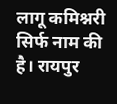लागू कमिश्नरी सिर्फ नाम की है। रायपुर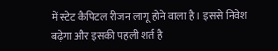में स्टेट कैपिटल रीजन लागू होने वाला है। इससे निवेश बढ़ेगा और इसकी पहली शर्त है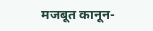मजबूत कानून-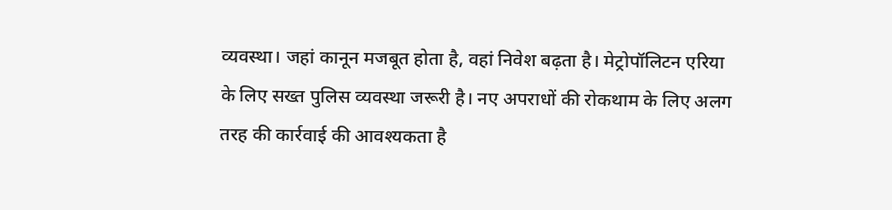व्यवस्था। जहां कानून मजबूत होता है, वहां निवेश बढ़ता है। मेट्रोपॉलिटन एरिया के लिए सख्त पुलिस व्यवस्था जरूरी है। नए अपराधों की रोकथाम के लिए अलग तरह की कार्रवाई की आवश्यकता है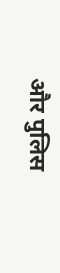और पुलिस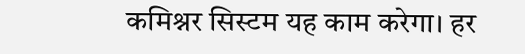कमिश्नर सिस्टम यह काम करेगा। हर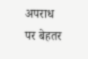अपराध पर बेहतर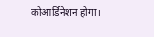कोआर्डिनेशन होगा।